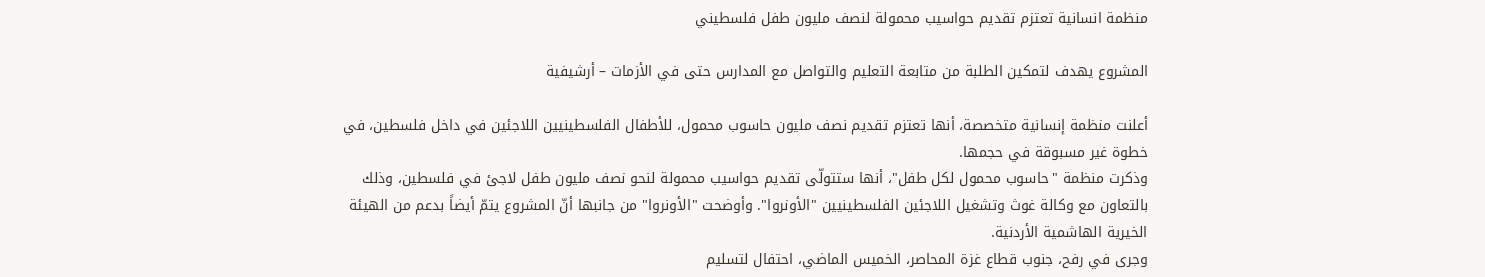منظمة انسانية تعتزم تقديم حواسيب محمولة لنصف مليون طفل فلسطيني

المشروع يهدف لتمكين الطلبة من متابعة التعليم والتواصل مع المدارس حتى في الأزمات – أرشيفية

أعلنت منظمة إنسانية متخصصة، أنها تعتزم تقديم نصف مليون حاسوب محمول، للأطفال الفلسطينيين اللاجئين في داخل فلسطين، في خطوة غير مسبوقة في حجمها.
وذكرت منظمة "حاسوب محمول لكل طفل"، أنها ستتولّى تقديم حواسيب محمولة لنحو نصف مليون طفل لاجئ في فلسطين، وذلك بالتعاون مع وكالة غوث وتشغيل اللاجئين الفلسطينيين "الأونروا". وأوضحت "الأونروا" من جانبها أنّ المشروع يتمّ أيضاً بدعم من الهيئة الخيرية الهاشمية الأردنية.
وجرى في رفح، جنوب قطاع غزة المحاصر، الخميس الماضي، احتفال لتسليم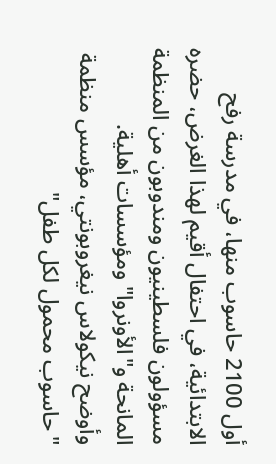أول 2100 حاسوب منها، في مدرسة رفح الابتدائية، في احتفال أقيم لهذا الغرض، حضره مسؤولون فلسطينيون ومندوبون من المنظمة المانحة و"الأونروا" ومؤسسات أهلية.
وأوضح نيكولاس نيغروبونتي، مؤسس منظمة "حاسوب محمول لكل طفل"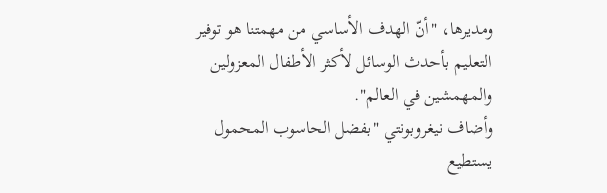ومديرها، "أنّ الهدف الأساسي من مهمتنا هو توفير التعليم بأحدث الوسائل لأكثر الأطفال المعزولين والمهمشين في العالم".
وأضاف نيغروبونتي "بفضل الحاسوب المحمول يستطيع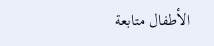الأطفال متابعة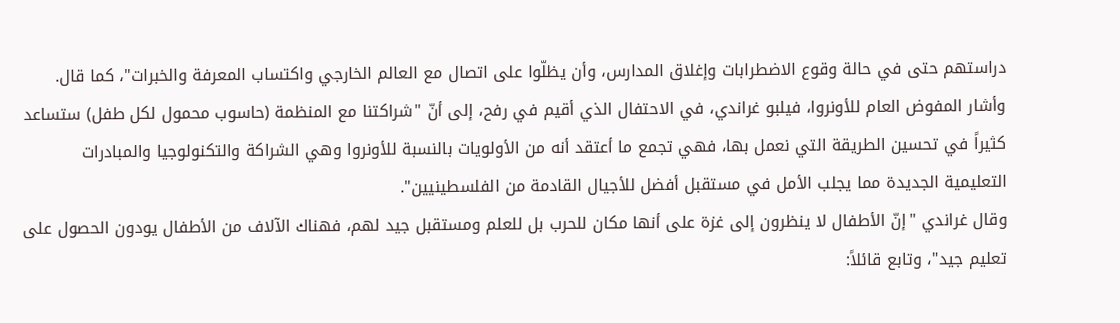دراستهم حتى في حالة وقوع الاضطرابات وإغلاق المدارس، وأن يظلّوا على اتصال مع العالم الخارجي واكتساب المعرفة والخبرات"، كما قال.
وأشار المفوض العام للأونروا، فيلبو غراندي، في الاحتفال الذي أقيم في رفح، إلى أنّ "شراكتنا مع المنظمة (حاسوب محمول لكل طفل) ستساعد كثيراً في تحسين الطريقة التي نعمل بها، فهي تجمع ما أعتقد أنه من الأولويات بالنسبة للأونروا وهي الشراكة والتكنولوجيا والمبادرات التعليمية الجديدة مما يجلب الأمل في مستقبل أفضل للأجيال القادمة من الفلسطينيين".
وقال غراندي "إنّ الأطفال لا ينظرون إلى غزة على أنها مكان للحرب بل للعلم ومستقبل جيد لهم، فهناك الآلاف من الأطفال يودون الحصول على تعليم جيد"، وتابع قائلاً: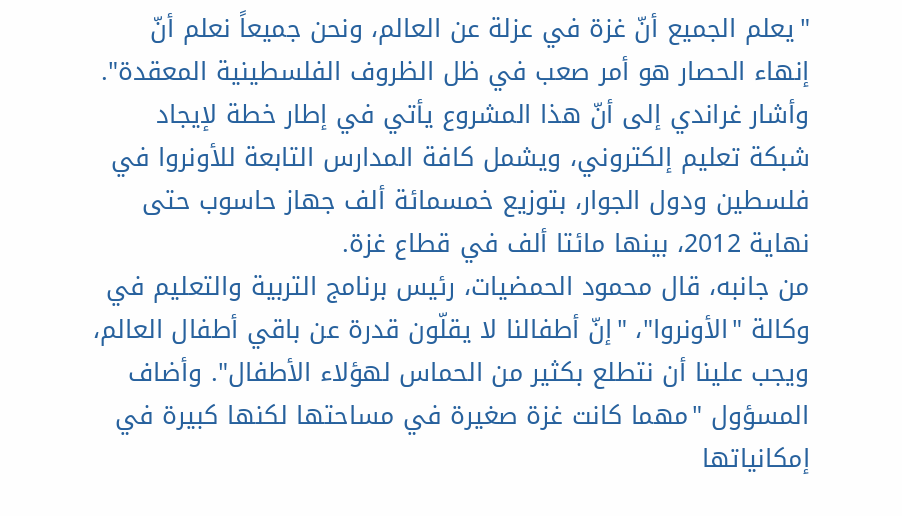"يعلم الجميع أنّ غزة في عزلة عن العالم، ونحن جميعاً نعلم أنّ إنهاء الحصار هو أمر صعب في ظل الظروف الفلسطينية المعقدة".
وأشار غراندي إلى أنّ هذا المشروع يأتي في إطار خطة لإيجاد شبكة تعليم إلكتروني، ويشمل كافة المدارس التابعة للأونروا في فلسطين ودول الجوار، بتوزيع خمسمائة ألف جهاز حاسوب حتى نهاية 2012، بينها مائتا ألف في قطاع غزة.
من جانبه، قال محمود الحمضيات، رئيس برنامج التربية والتعليم في وكالة "الأونروا"، "إنّ أطفالنا لا يقلّون قدرة عن باقي أطفال العالم، ويجب علينا أن نتطلع بكثير من الحماس لهؤلاء الأطفال". وأضاف المسؤول "مهما كانت غزة صغيرة في مساحتها لكنها كبيرة في إمكانياتها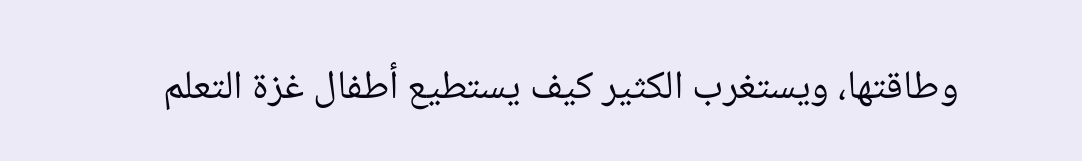وطاقتها، ويستغرب الكثير كيف يستطيع أطفال غزة التعلم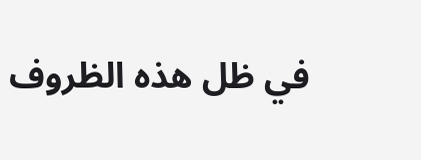في ظل هذه الظروف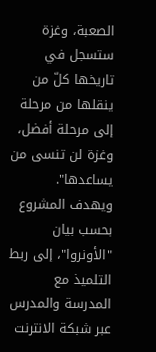الصعبة، وغزة ستسجل في تاريخها كلّ من ينقلها من مرحلة إلى مرحلة أفضل، وغزة لن تنسى من يساعدها".
ويهدف المشروع بحسب بيان "الأونروا"، إلى ربط التلميذ مع المدرسة والمدرس عبر شبكة الانترنت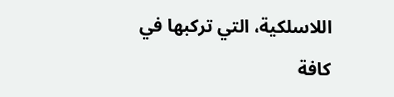اللاسلكية، التي تركبها في كافة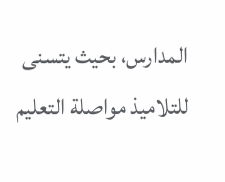المدارس، بحيث يتسنى للتلاميذ مواصلة التعليم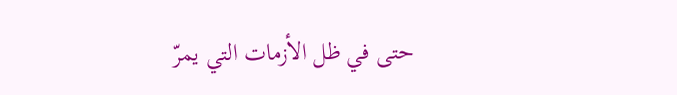حتى في ظل الأزمات التي يمرّ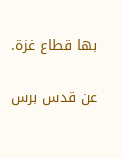بها قطاع غزة.

عن قدس برس